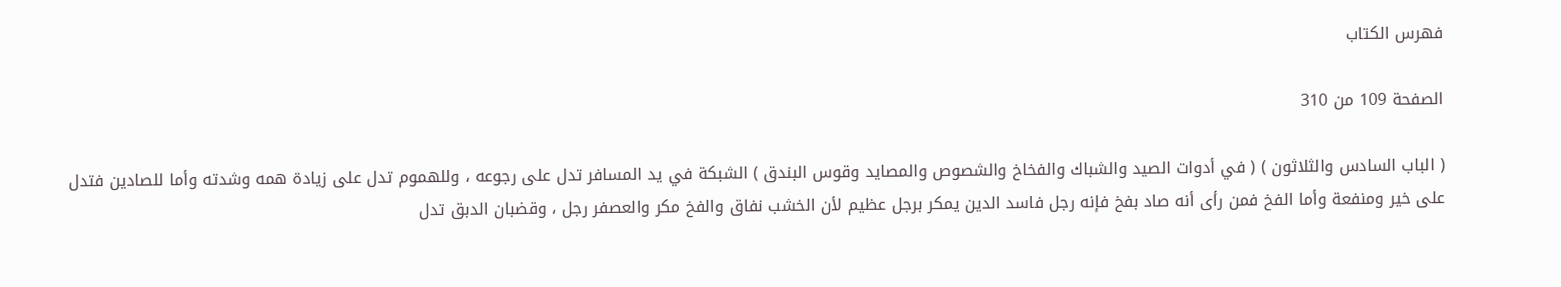فهرس الكتاب

الصفحة 109 من 310

( الباب السادس والثلاثون ) ( في أدوات الصيد والشباك والفخاخ والشصوص والمصايد وقوس البندق ) الشبكة في يد المسافر تدل على رجوعه ، وللهموم تدل على زيادة همه وشدته وأما للصادين فتدل على خير ومنفعة وأما الفخ فمن رأى أنه صاد بفخ فإنه رجل فاسد الدين يمكر برجل عظيم لأن الخشب نفاق والفخ مكر والعصفر رجل ، وقضبان الدبق تدل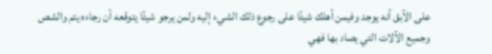على الآبق أنه يوجد وفيمن أهلك شيئًا على رجوع ذلك الشيء إليه ولمن يرجو شيئًا يتوقعه أن رجاءه يتم والشص وجميع الآلات التي يصاد بها فهي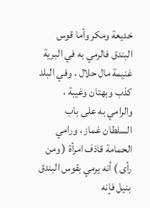خديعة ومكر وأما قوس البندق فالرمي به في البرية غنيمة مال حلال ، وفي البلد كذب وبهتان وغيبة ، والرامي به على باب السلطان غماز ، ورامي الحمامة قاذف امرأة ( ومن رأى ) أنه يرمي بقوس البندق بنيل فإنه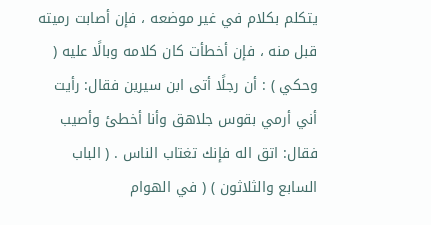يتكلم بكلام في غير موضعه ، فإن أصابت رميته قبل منه ، فإن أخطأت كان كلامه وبالًا عليه ( وحكي ) : أن رجلًا أتى ابن سيرين فقال: رأيت أني أرمي بقوس جلاهق وأنا أخطئ وأصيب فقال: اتق اله فإنك تغتاب الناس . ( الباب السابع والثلاثون ) ( في الهوام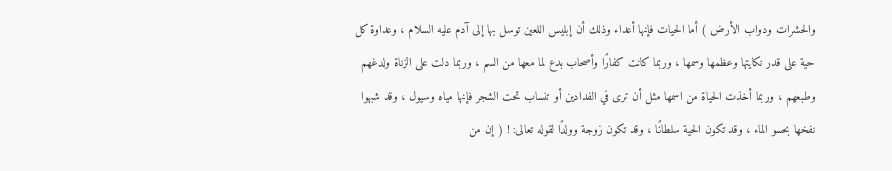والحشرات ودواب الأرض ) أما الحيات فإنها أعداء وذلك أن إبليس اللعين توسل بها إلى آدم عليه السلام ، وعداوة كل حية على قدر نكايتها وعظمها وسمها ، وربما كانت كفارًا وأصحاب بدع لما معها من السم ، وربما دلت على الزناة ولدغهم وطبعهم ، وربما أخذت الحياة من اسمها مثل أن ترى في الفدادين أو تنساب تحت الشجر فإنها مياه وسيول ، وقد شبهوا نفخها بحسو الماء ، وقد تكون الحية سلطانًا ، وقد تكون زوجة وولدًا لقوله تعالى: ! ( إن من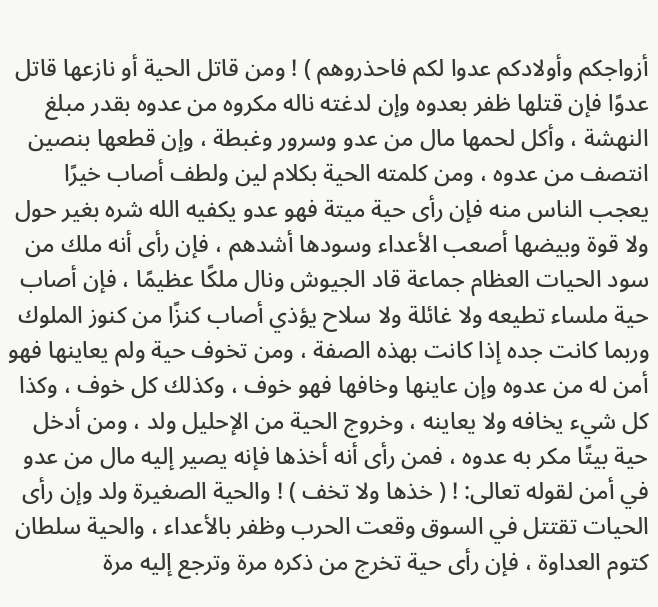أزواجكم وأولادكم عدوا لكم فاحذروهم ) ! ومن قاتل الحية أو نازعها قاتل عدوًا فإن قتلها ظفر بعدوه وإن لدغته ناله مكروه من عدوه بقدر مبلغ النهشة ، وأكل لحمها مال من عدو وسرور وغبطة ، وإن قطعها بنصين انتصف من عدوه ، ومن كلمته الحية بكلام لين ولطف أصاب خيرًا يعجب الناس منه فإن رأى حية ميتة فهو عدو يكفيه الله شره بغير حول ولا قوة وبيضها أصعب الأعداء وسودها أشدهم ، فإن رأى أنه ملك من سود الحيات العظام جماعة قاد الجيوش ونال ملكًا عظيمًا ، فإن أصاب حية ملساء تطيعه ولا غائلة ولا سلاح يؤذي أصاب كنزًا من كنوز الملوك وربما كانت جده إذا كانت بهذه الصفة ، ومن تخوف حية ولم يعاينها فهو أمن له من عدوه وإن عاينها وخافها فهو خوف ، وكذلك كل خوف ، وكذا كل شيء يخافه ولا يعاينه ، وخروج الحية من الإحليل ولد ، ومن أدخل حية بيتًا مكر به عدوه ، فمن رأى أنه أخذها فإنه يصير إليه مال من عدو في أمن لقوله تعالى: ! ( خذها ولا تخف ) ! والحية الصغيرة ولد وإن رأى الحيات تقتتل في السوق وقعت الحرب وظفر بالأعداء ، والحية سلطان كتوم العداوة ، فإن رأى حية تخرج من ذكره مرة وترجع إليه مرة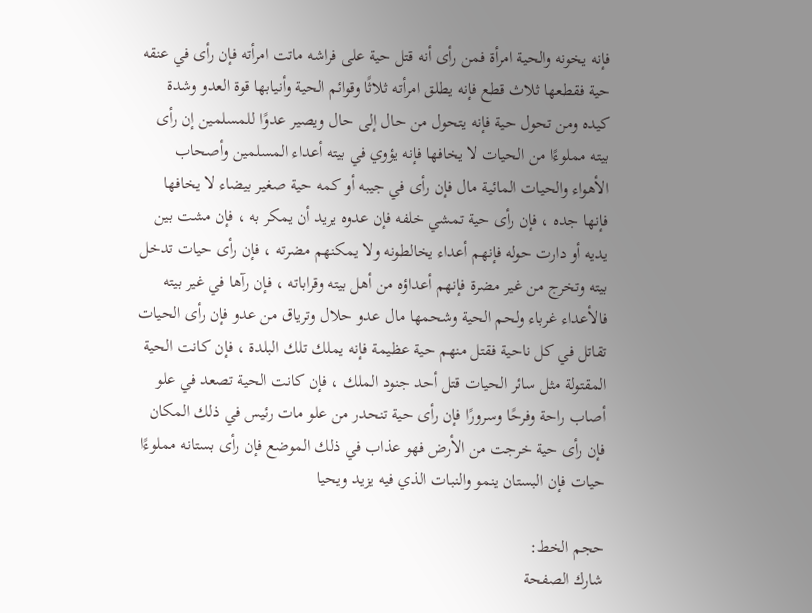فإنه يخونه والحية امرأة فمن رأى أنه قتل حية على فراشه ماتت امرأته فإن رأى في عنقه حية فقطعها ثلاث قطع فإنه يطلق امرأته ثلاثًا وقوائم الحية وأنيابها قوة العدو وشدة كيده ومن تحول حية فإنه يتحول من حال إلى حال ويصير عدوًا للمسلمين إن رأى بيته مملوءًا من الحيات لا يخافها فإنه يؤوي في بيته أعداء المسلمين وأصحاب الأهواء والحيات المائية مال فإن رأى في جيبه أو كمه حية صغير بيضاء لا يخافها فإنها جده ، فإن رأى حية تمشي خلفه فإن عدوه يريد أن يمكر به ، فإن مشت بين يديه أو دارت حوله فإنهم أعداء يخالطونه ولا يمكنهم مضرته ، فإن رأى حيات تدخل بيته وتخرج من غير مضرة فإنهم أعداؤه من أهل بيته وقراباته ، فإن رآها في غير بيته فالأعداء غرباء ولحم الحية وشحمها مال عدو حلال وترياق من عدو فإن رأى الحيات تقاتل في كل ناحية فقتل منهم حية عظيمة فإنه يملك تلك البلدة ، فإن كانت الحية المقتولة مثل سائر الحيات قتل أحد جنود الملك ، فإن كانت الحية تصعد في علو أصاب راحة وفرحًا وسرورًا فإن رأى حية تنحدر من علو مات رئيس في ذلك المكان فإن رأى حية خرجت من الأرض فهو عذاب في ذلك الموضع فإن رأى بستانه مملوءًا حيات فإن البستان ينمو والنبات الذي فيه يزيد ويحيا

حجم الخط:
شارك الصفحة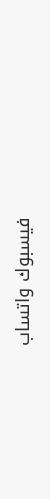فيسبوك واتساب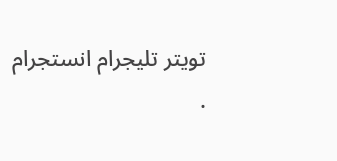تويتر تليجرام انستجرام
.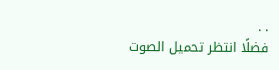. .
فضلًا انتظر تحميل الصوت